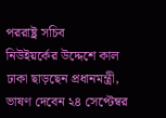পররাষ্ট্র সচিব
নিউইয়র্কের উদ্দেশে কাল ঢাকা ছাড়ছেন প্রধানমন্ত্রী, ভাষণ দেবেন ২৪ সেপ্টেম্বর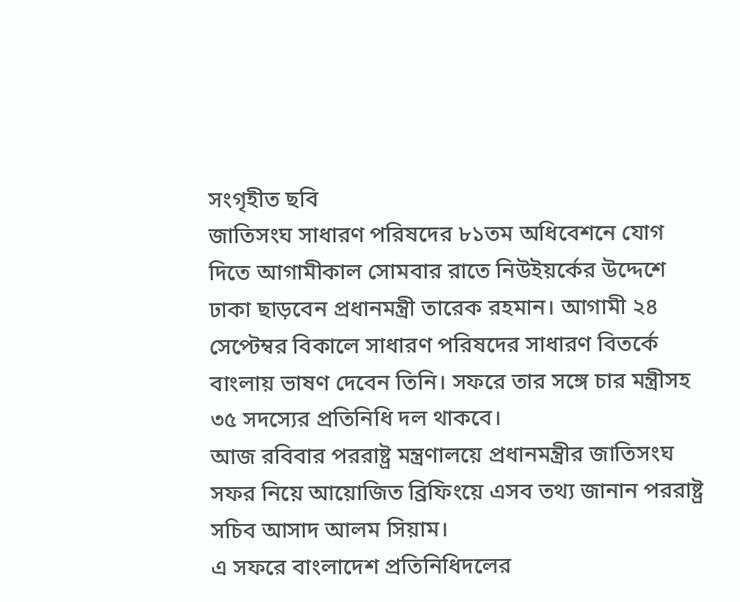সংগৃহীত ছবি
জাতিসংঘ সাধারণ পরিষদের ৮১তম অধিবেশনে যোগ দিতে আগামীকাল সোমবার রাতে নিউইয়র্কের উদ্দেশে ঢাকা ছাড়বেন প্রধানমন্ত্রী তারেক রহমান। আগামী ২৪ সেপ্টেম্বর বিকালে সাধারণ পরিষদের সাধারণ বিতর্কে বাংলায় ভাষণ দেবেন তিনি। সফরে তার সঙ্গে চার মন্ত্রীসহ ৩৫ সদস্যের প্রতিনিধি দল থাকবে।
আজ রবিবার পররাষ্ট্র মন্ত্রণালয়ে প্রধানমন্ত্রীর জাতিসংঘ সফর নিয়ে আয়োজিত ব্রিফিংয়ে এসব তথ্য জানান পররাষ্ট্র সচিব আসাদ আলম সিয়াম।
এ সফরে বাংলাদেশ প্রতিনিধিদলের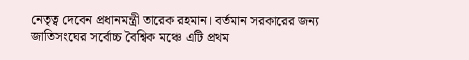নেতৃত্ব দেবেন প্রধানমন্ত্রী তারেক রহমান। বর্তমান সরকারের জন্য জাতিসংঘের সর্বোচ্চ বৈশ্বিক মঞ্চে এটি প্রথম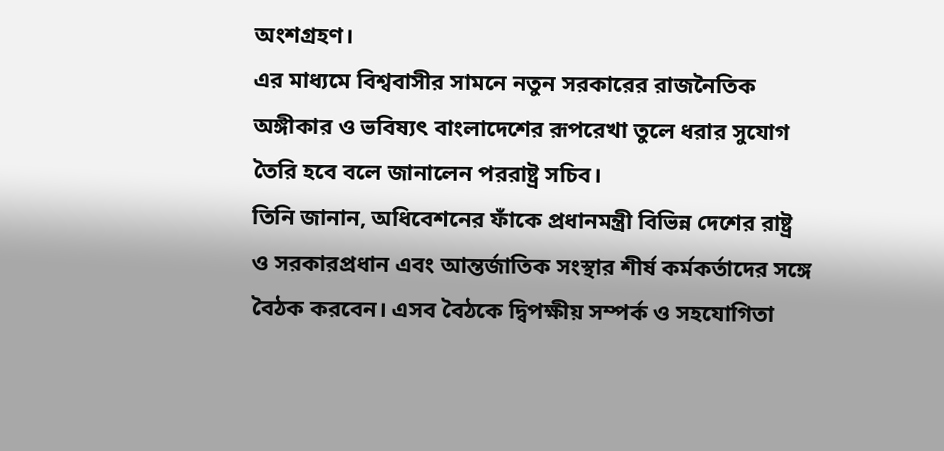অংশগ্রহণ।
এর মাধ্যমে বিশ্ববাসীর সামনে নতুন সরকারের রাজনৈতিক অঙ্গীকার ও ভবিষ্যৎ বাংলাদেশের রূপরেখা তুলে ধরার সুযোগ তৈরি হবে বলে জানালেন পররাষ্ট্র সচিব।
তিনি জানান, অধিবেশনের ফাঁকে প্রধানমন্ত্রী বিভিন্ন দেশের রাষ্ট্র ও সরকারপ্রধান এবং আন্তর্জাতিক সংস্থার শীর্ষ কর্মকর্তাদের সঙ্গে বৈঠক করবেন। এসব বৈঠকে দ্বিপক্ষীয় সম্পর্ক ও সহযোগিতা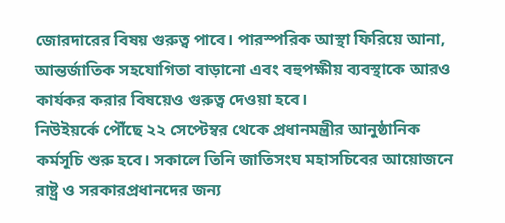জোরদারের বিষয় গুরুত্ব পাবে। পারস্পরিক আস্থা ফিরিয়ে আনা, আন্তর্জাতিক সহযোগিতা বাড়ানো এবং বহুপক্ষীয় ব্যবস্থাকে আরও কার্যকর করার বিষয়েও গুরুত্ব দেওয়া হবে।
নিউইয়র্কে পৌঁছে ২২ সেপ্টেম্বর থেকে প্রধানমন্ত্রীর আনুষ্ঠানিক কর্মসূচি শুরু হবে। সকালে তিনি জাতিসংঘ মহাসচিবের আয়োজনে রাষ্ট্র ও সরকারপ্রধানদের জন্য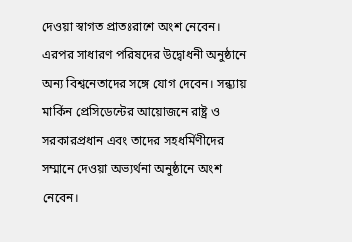দেওয়া স্বাগত প্রাতঃরাশে অংশ নেবেন। এরপর সাধারণ পরিষদের উদ্বোধনী অনুষ্ঠানে অন্য বিশ্বনেতাদের সঙ্গে যোগ দেবেন। সন্ধ্যায় মার্কিন প্রেসিডেন্টের আয়োজনে রাষ্ট্র ও সরকারপ্রধান এবং তাদের সহধর্মিণীদের সম্মানে দেওয়া অভ্যর্থনা অনুষ্ঠানে অংশ নেবেন।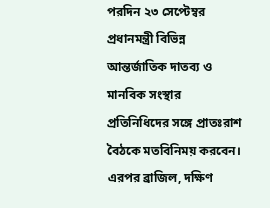পরদিন ২৩ সেপ্টেম্বর প্রধানমন্ত্রী বিভিন্ন আন্তর্জাতিক দাতব্য ও মানবিক সংস্থার প্রতিনিধিদের সঙ্গে প্রাতঃরাশ বৈঠকে মতবিনিময় করবেন। এরপর ব্রাজিল, দক্ষিণ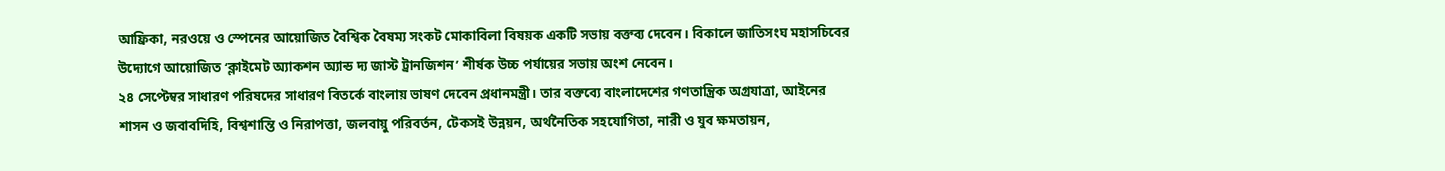আফ্রিকা, নরওয়ে ও স্পেনের আয়োজিত বৈশ্বিক বৈষম্য সংকট মোকাবিলা বিষয়ক একটি সভায় বক্তব্য দেবেন। বিকালে জাতিসংঘ মহাসচিবের উদ্যোগে আয়োজিত ‘ক্লাইমেট অ্যাকশন অ্যান্ড দ্য জাস্ট ট্রানজিশন’ শীর্ষক উচ্চ পর্যায়ের সভায় অংশ নেবেন।
২৪ সেপ্টেম্বর সাধারণ পরিষদের সাধারণ বিতর্কে বাংলায় ভাষণ দেবেন প্রধানমন্ত্রী। তার বক্তব্যে বাংলাদেশের গণতান্ত্রিক অগ্রযাত্রা, আইনের শাসন ও জবাবদিহি, বিশ্বশান্তি ও নিরাপত্তা, জলবায়ু পরিবর্তন, টেকসই উন্নয়ন, অর্থনৈতিক সহযোগিতা, নারী ও যুব ক্ষমতায়ন,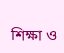শিক্ষা ও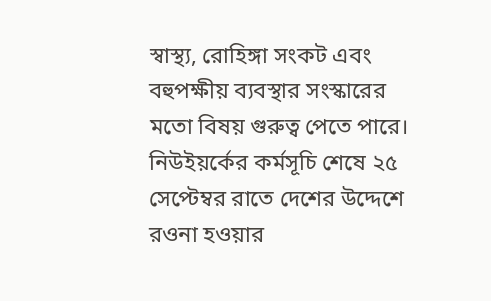স্বাস্থ্য, রোহিঙ্গা সংকট এবং বহুপক্ষীয় ব্যবস্থার সংস্কারের মতো বিষয় গুরুত্ব পেতে পারে।
নিউইয়র্কের কর্মসূচি শেষে ২৫ সেপ্টেম্বর রাতে দেশের উদ্দেশে রওনা হওয়ার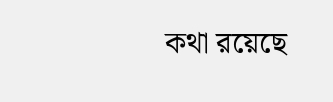কথা রয়েছে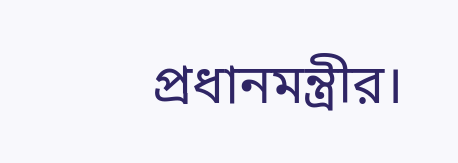প্রধানমন্ত্রীর।